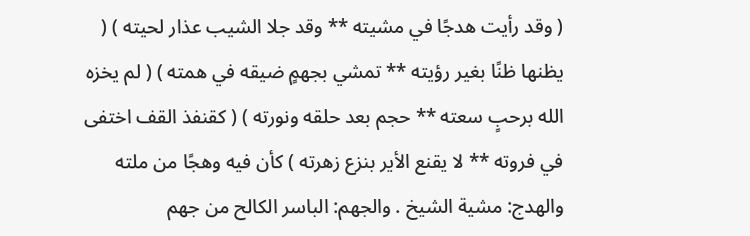( وقد رأيت هدجًا في مشيته ** وقد جلا الشيب عذار لحيته ) ( يظنها ظنًا بغير رؤيته ** تمشي بجهمٍ ضيقه في همته ) ( لم يخزه الله برحبٍ سعته ** حجم بعد حلقه ونورته ) ( كقنفذ القف اختفى في فروته ** لا يقنع الأير بنزع زهرته ) كأن فيه وهجًا من ملته والهدج: مشية الشيخ . والجهم: الباسر الكالح من جهم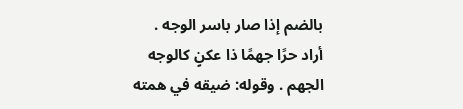بالضم إذا صار باسر الوجه . أراد حرًا جهمًا ذا عكنٍ كالوجه الجهم . وقوله: ضيقه في همته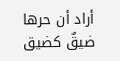أراد أن حرها ضيقٌ كضيق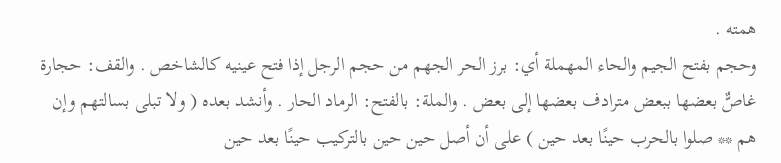همته .
وحجم بفتح الجيم والحاء المهملة أي: برز الحر الجهم من حجم الرجل إذا فتح عينيه كالشاخص . والقف: حجارة غاصٌّ بعضها ببعض مترادف بعضها إلى بعض . والملة: بالفتح: الرماد الحار . وأنشد بعده ( ولا تبلى بسالتهم وإن هم ** صلوا بالحرب حينًا بعد حين ) على أن أصل حين حين بالتركيب حينًا بعد حين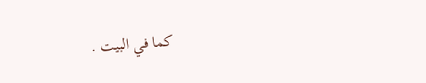كما في البيت .